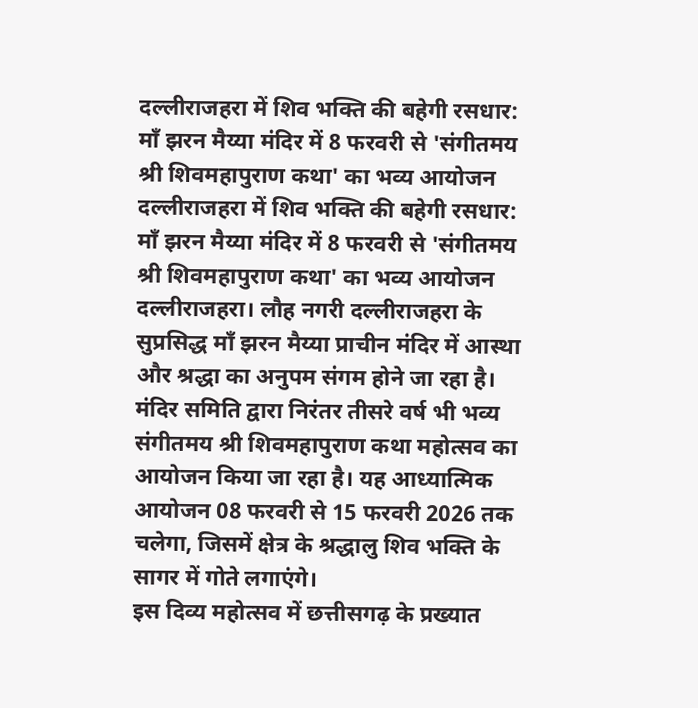दल्लीराजहरा में शिव भक्ति की बहेगी रसधार: माँ झरन मैय्या मंदिर में 8 फरवरी से 'संगीतमय श्री शिवमहापुराण कथा' का भव्य आयोजन
दल्लीराजहरा में शिव भक्ति की बहेगी रसधार: माँ झरन मैय्या मंदिर में 8 फरवरी से 'संगीतमय श्री शिवमहापुराण कथा' का भव्य आयोजन
दल्लीराजहरा। लौह नगरी दल्लीराजहरा के सुप्रसिद्ध माँ झरन मैय्या प्राचीन मंदिर में आस्था और श्रद्धा का अनुपम संगम होने जा रहा है। मंदिर समिति द्वारा निरंतर तीसरे वर्ष भी भव्य संगीतमय श्री शिवमहापुराण कथा महोत्सव का आयोजन किया जा रहा है। यह आध्यात्मिक आयोजन 08 फरवरी से 15 फरवरी 2026 तक चलेगा, जिसमें क्षेत्र के श्रद्धालु शिव भक्ति के सागर में गोते लगाएंगे।
इस दिव्य महोत्सव में छत्तीसगढ़ के प्रख्यात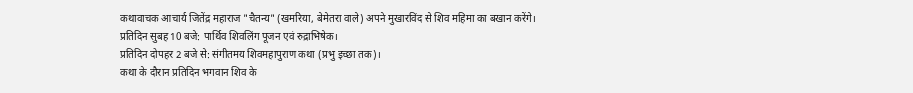कथावाचक आचार्य जितेंद्र महाराज "चैतन्य" (खमरिया, बेमेतरा वाले) अपने मुखारविंद से शिव महिमा का बखान करेंगे।
प्रतिदिन सुबह 10 बजे: पार्थिव शिवलिंग पूजन एवं रुद्राभिषेक।
प्रतिदिन दोपहर 2 बजे से: संगीतमय शिवमहापुराण कथा (प्रभु इच्छा तक)।
कथा के दौरान प्रतिदिन भगवान शिव के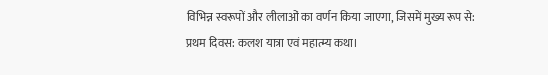विभिन्न स्वरूपों और लीलाओं का वर्णन किया जाएगा, जिसमें मुख्य रूप से:
प्रथम दिवस: कलश यात्रा एवं महात्म्य कथा।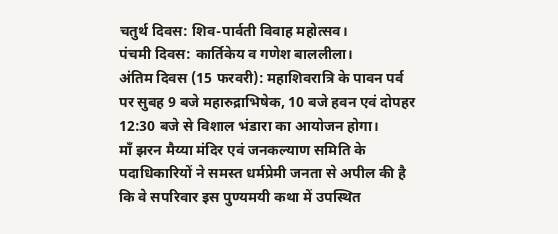चतुर्थ दिवस: शिव-पार्वती विवाह महोत्सव।
पंचमी दिवस: कार्तिकेय व गणेश बाललीला।
अंतिम दिवस (15 फरवरी): महाशिवरात्रि के पावन पर्व पर सुबह 9 बजे महारुद्राभिषेक, 10 बजे हवन एवं दोपहर 12:30 बजे से विशाल भंडारा का आयोजन होगा।
माँ झरन मैय्या मंदिर एवं जनकल्याण समिति के पदाधिकारियों ने समस्त धर्मप्रेमी जनता से अपील की है कि वे सपरिवार इस पुण्यमयी कथा में उपस्थित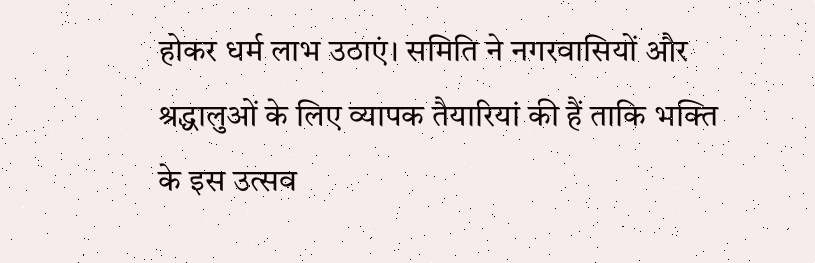होकर धर्म लाभ उठाएं। समिति ने नगरवासियों और श्रद्धालुओं के लिए व्यापक तैयारियां की हैं ताकि भक्ति के इस उत्सव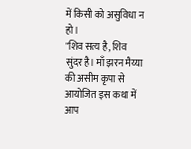में किसी को असुविधा न हो।
"शिव सत्य है, शिव सुंदर है। माँ झरन मैय्या की असीम कृपा से आयोजित इस कथा में आप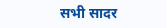सभी सादर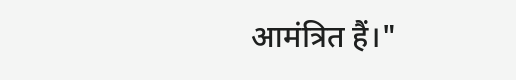आमंत्रित हैं।"